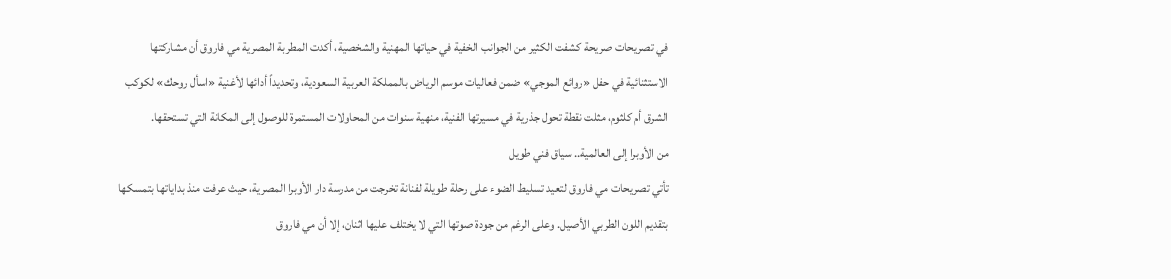في تصريحات صريحة كشفت الكثير من الجوانب الخفية في حياتها المهنية والشخصية، أكدت المطربة المصرية مي فاروق أن مشاركتها الاستثنائية في حفل «روائع الموجي» ضمن فعاليات موسم الرياض بالمملكة العربية السعودية، وتحديداً أدائها لأغنية «اسأل روحك» لكوكب الشرق أم كلثوم، مثلت نقطة تحول جذرية في مسيرتها الفنية، منهية سنوات من المحاولات المستمرة للوصول إلى المكانة التي تستحقها.
من الأوبرا إلى العالمية.. سياق فني طويل
تأتي تصريحات مي فاروق لتعيد تسليط الضوء على رحلة طويلة لفنانة تخرجت من مدرسة دار الأوبرا المصرية، حيث عرفت منذ بداياتها بتمسكها بتقديم اللون الطربي الأصيل. وعلى الرغم من جودة صوتها التي لا يختلف عليها اثنان، إلا أن مي فاروق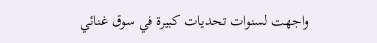واجهت لسنوات تحديات كبيرة في سوق غنائي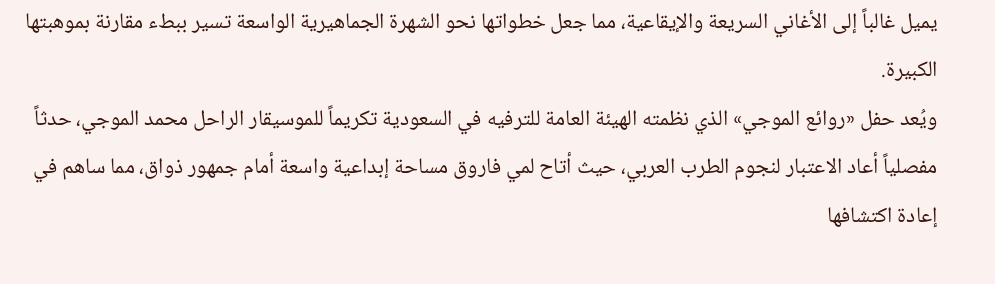يميل غالباً إلى الأغاني السريعة والإيقاعية، مما جعل خطواتها نحو الشهرة الجماهيرية الواسعة تسير ببطء مقارنة بموهبتها الكبيرة.
ويُعد حفل «روائع الموجي» الذي نظمته الهيئة العامة للترفيه في السعودية تكريماً للموسيقار الراحل محمد الموجي، حدثاً مفصلياً أعاد الاعتبار لنجوم الطرب العربي، حيث أتاح لمي فاروق مساحة إبداعية واسعة أمام جمهور ذواق، مما ساهم في إعادة اكتشافها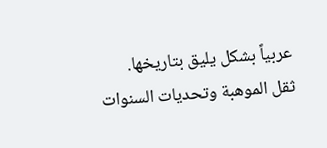عربياً بشكل يليق بتاريخها.
ثقل الموهبة وتحديات السنوات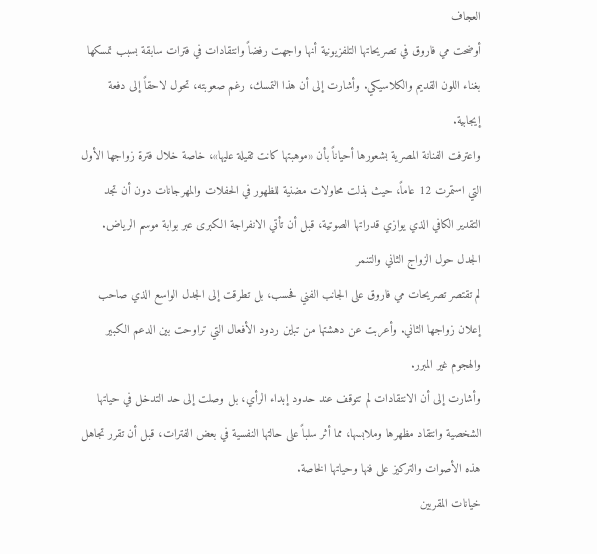العجاف
أوضحت مي فاروق في تصريحاتها التلفزيونية أنها واجهت رفضاً وانتقادات في فترات سابقة بسبب تمسكها بغناء اللون القديم والكلاسيكي. وأشارت إلى أن هذا التمسك، رغم صعوبته، تحول لاحقاً إلى دفعة إيجابية.
واعترفت الفنانة المصرية بشعورها أحياناً بأن «موهبتها كانت ثقيلة عليها»، خاصة خلال فترة زواجها الأول التي استمرت 12 عاماً، حيث بذلت محاولات مضنية للظهور في الحفلات والمهرجانات دون أن تجد التقدير الكافي الذي يوازي قدراتها الصوتية، قبل أن تأتي الانفراجة الكبرى عبر بوابة موسم الرياض.
الجدل حول الزواج الثاني والتنمر
لم تقتصر تصريحات مي فاروق على الجانب الفني فحسب، بل تطرقت إلى الجدل الواسع الذي صاحب إعلان زواجها الثاني. وأعربت عن دهشتها من تباين ردود الأفعال التي تراوحت بين الدعم الكبير والهجوم غير المبرر.
وأشارت إلى أن الانتقادات لم تتوقف عند حدود إبداء الرأي، بل وصلت إلى حد التدخل في حياتها الشخصية وانتقاد مظهرها وملابسها، مما أثر سلباً على حالتها النفسية في بعض الفترات، قبل أن تقرر تجاهل هذه الأصوات والتركيز على فنها وحياتها الخاصة.
خيانات المقربين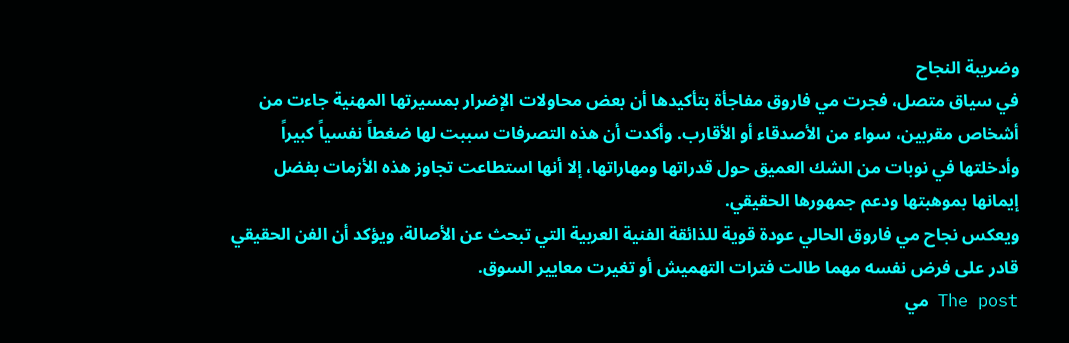وضريبة النجاح
في سياق متصل، فجرت مي فاروق مفاجأة بتأكيدها أن بعض محاولات الإضرار بمسيرتها المهنية جاءت من أشخاص مقربين، سواء من الأصدقاء أو الأقارب. وأكدت أن هذه التصرفات سببت لها ضغطاً نفسياً كبيراً وأدخلتها في نوبات من الشك العميق حول قدراتها ومهاراتها، إلا أنها استطاعت تجاوز هذه الأزمات بفضل إيمانها بموهبتها ودعم جمهورها الحقيقي.
ويعكس نجاح مي فاروق الحالي عودة قوية للذائقة الفنية العربية التي تبحث عن الأصالة، ويؤكد أن الفن الحقيقي قادر على فرض نفسه مهما طالت فترات التهميش أو تغيرت معايير السوق.
The post مي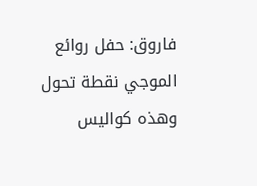فاروق: حفل روائع الموجي نقطة تحول وهذه كواليس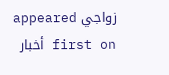زواجي appeared first on أخبار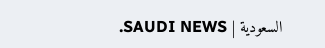السعودية | SAUDI NEWS.